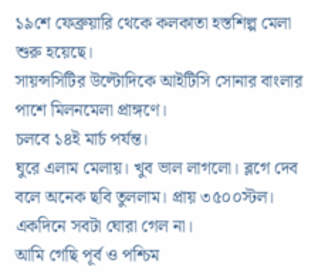১৯শে ফেব্রুয়ারি থেকে কলকাতা হস্তশিল্প মেলা শুরু হয়েছে।
সায়ন্সসিটির উল্টোদিকে আইটিসি সোনার বাংলার পাশে মিলনমেলা প্রাঙ্গণে।
চলবে ১৪ই মার্চ পর্যন্ত।
ঘুরে এলাম মেলায়। খুব ভাল লাগলো। ব্লগে দেব বলে অনেক ছবি তুললাম। প্রায় ৩৫০০স্টল। একদিনে সবটা ঘোরা গেল না।
আমি গেছি পূর্ব ও পশ্চিম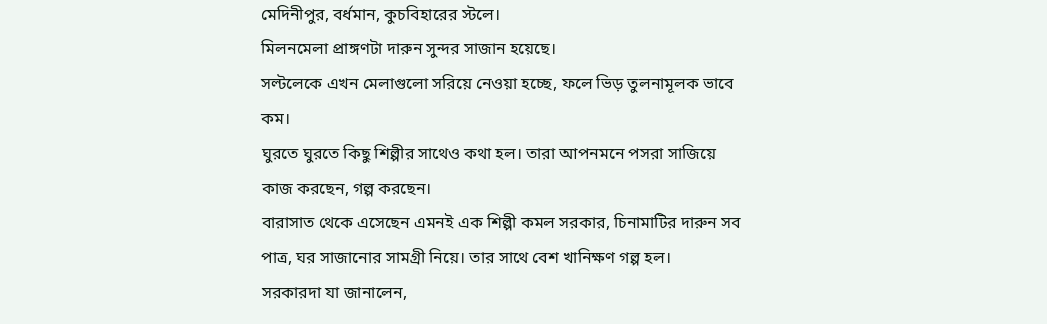মেদিনীপুর, বর্ধমান, কুচবিহারের স্টলে।
মিলনমেলা প্রাঙ্গণটা দারুন সুন্দর সাজান হয়েছে।
সল্টলেকে এখন মেলাগুলো সরিয়ে নেওয়া হচ্ছে, ফলে ভিড় তুলনামূলক ভাবে কম।
ঘুরতে ঘুরতে কিছু শিল্পীর সাথেও কথা হল। তারা আপনমনে পসরা সাজিয়ে কাজ করছেন, গল্প করছেন।
বারাসাত থেকে এসেছেন এমনই এক শিল্পী কমল সরকার, চিনামাটির দারুন সব পাত্র, ঘর সাজানোর সামগ্রী নিয়ে। তার সাথে বেশ খানিক্ষণ গল্প হল।
সরকারদা যা জানালেন,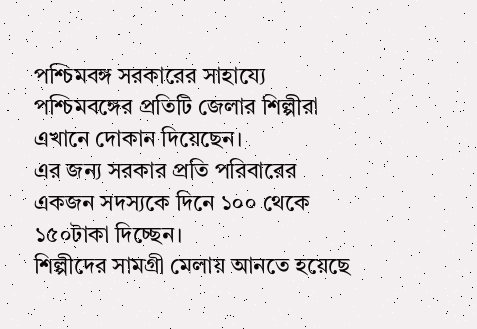পশ্চিমবঙ্গ সরকারের সাহায্যে পশ্চিমবঙ্গের প্রতিটি জেলার শিল্পীরা এখানে দোকান দিয়েছেন।
এর জন্য সরকার প্রতি পরিবারের একজন সদস্যকে দিনে ১০০ থেকে ১৫০টাকা দিচ্ছেন।
শিল্পীদের সামগ্রী মেলায় আনতে হয়েছে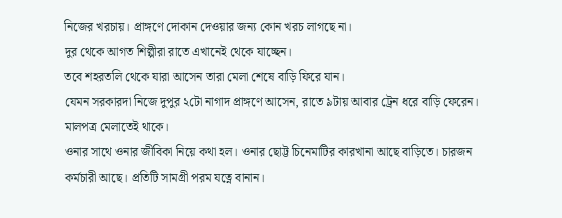নিজের খরচায়। প্রাঙ্গণে দোকান দেওয়ার জন্য কোন খরচ লাগছে না।
দুর থেকে আগত শিল্পীরা রাতে এখানেই থেকে যাচ্ছেন।
তবে শহরতলি থেকে যারা আসেন তারা মেলা শেষে বাড়ি ফিরে যান।
যেমন সরকারদা নিজে দুপুর ২টো নাগাদ প্রাঙ্গণে আসেন, রাতে ৯টায় আবার ট্রেন ধরে বাড়ি ফেরেন। মালপত্র মেলাতেই থাকে।
ওনার সাথে ওনার জীবিকা নিয়ে কথা হল। ওনার ছোট্ট চিনেমাটির কারখানা আছে বাড়িতে। চারজন কর্মচারী আছে। প্রতিটি সামগ্রী পরম যত্নে বানান।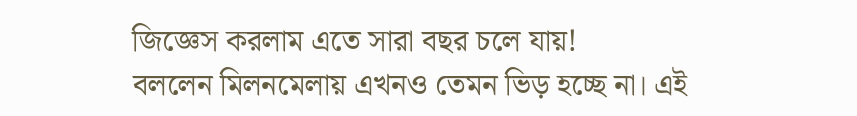জিজ্ঞেস করলাম এতে সারা বছর চলে যায়!
বললেন মিলনমেলায় এখনও তেমন ভিড় হচ্ছে না। এই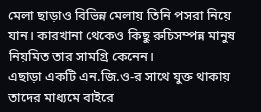মেলা ছাড়াও বিভিন্ন মেলায় তিনি পসরা নিয়ে যান। কারখানা থেকেও কিছু রুচিসম্পন্ন মানুষ নিয়মিত তার সামগ্রি কেনেন।
এছাড়া একটি এন.জি.ও-র সাথে যুক্ত থাকায় তাদের মাধ্যমে বাইরে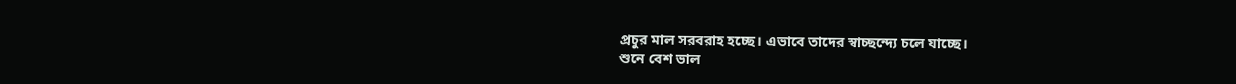প্রচুর মাল সরবরাহ হচ্ছে। এভাবে তাদের স্বাচ্ছন্দ্যে চলে যাচ্ছে।
শুনে বেশ ভাল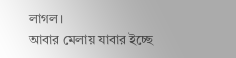লাগল।
আবার মেলায় যাবার ইচ্ছে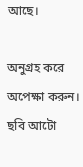আছে।

অনুগ্রহ করে অপেক্ষা করুন। ছবি আটো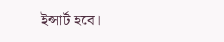ইন্সার্ট হবে।